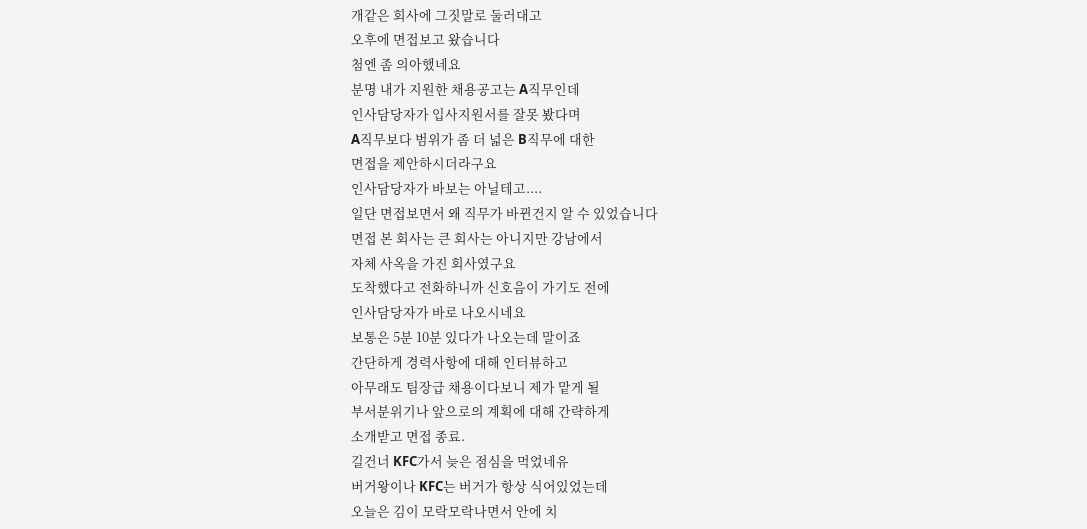개같은 회사에 그짓말로 둘러대고
오후에 면접보고 왔습니다
첨엔 좀 의아했네요
분명 내가 지원한 채용공고는 A직무인데
인사담당자가 입사지원서를 잘못 봤다며
A직무보다 범위가 좀 더 넓은 B직무에 대한
면접을 제안하시더라구요
인사담당자가 바보는 아닐테고....
일단 면접보면서 왜 직무가 바뀐건지 알 수 있었습니다
면접 본 회사는 큰 회사는 아니지만 강남에서
자체 사옥을 가진 회사였구요
도착했다고 전화하니까 신호음이 가기도 전에
인사담당자가 바로 나오시네요
보통은 5분 10분 있다가 나오는데 말이죠
간단하게 경력사항에 대해 인터뷰하고
아무래도 팀장급 채용이다보니 제가 맡게 될
부서분위기나 앞으로의 계획에 대해 간략하게
소개받고 면접 종료.
길건너 KFC가서 늦은 점심을 먹었네유
버거왕이나 KFC는 버거가 항상 식어있었는데
오늘은 김이 모락모락나면서 안에 치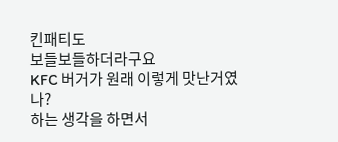킨패티도
보들보들하더라구요
KFC 버거가 원래 이렇게 맛난거였나?
하는 생각을 하면서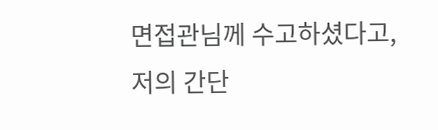면접관님께 수고하셨다고,
저의 간단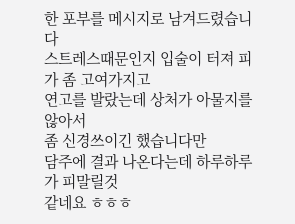한 포부를 메시지로 남겨드렸습니다
스트레스때문인지 입술이 터져 피가 좀 고여가지고
연고를 발랐는데 상처가 아물지를 않아서
좀 신경쓰이긴 했습니다만
담주에 결과 나온다는데 하루하루가 피말릴것
같네요 ㅎㅎㅎ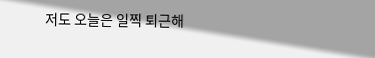저도 오늘은 일찍 퇴근해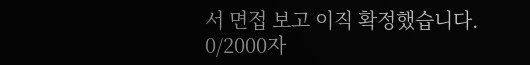서 면접 보고 이직 확정했습니다.
0/2000자